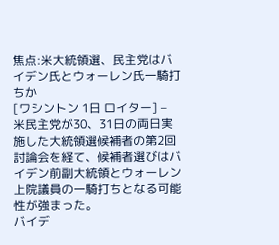焦点:米大統領選、民主党はバイデン氏とウォーレン氏一騎打ちか
[ワシントン 1日 ロイター] – 米民主党が30、31日の両日実施した大統領選候補者の第2回討論会を経て、候補者選びはバイデン前副大統領とウォーレン上院議員の一騎打ちとなる可能性が強まった。
バイデ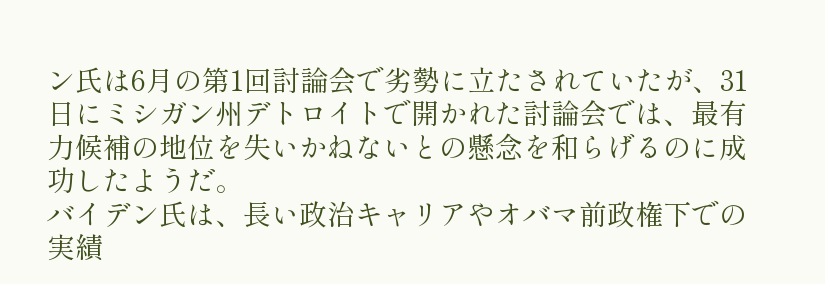ン氏は6月の第1回討論会で劣勢に立たされていたが、31日にミシガン州デトロイトで開かれた討論会では、最有力候補の地位を失いかねないとの懸念を和らげるのに成功したようだ。
バイデン氏は、長い政治キャリアやオバマ前政権下での実績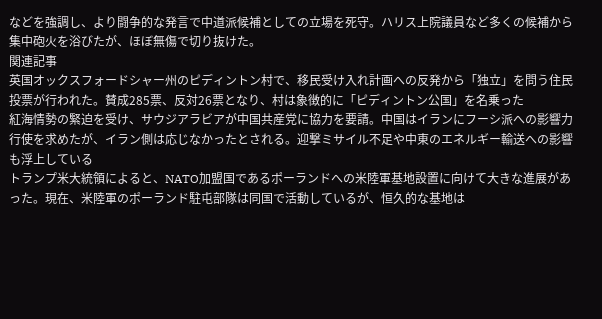などを強調し、より闘争的な発言で中道派候補としての立場を死守。ハリス上院議員など多くの候補から集中砲火を浴びたが、ほぼ無傷で切り抜けた。
関連記事
英国オックスフォードシャー州のピディントン村で、移民受け入れ計画への反発から「独立」を問う住民投票が行われた。賛成285票、反対26票となり、村は象徴的に「ピディントン公国」を名乗った
紅海情勢の緊迫を受け、サウジアラビアが中国共産党に協力を要請。中国はイランにフーシ派への影響力行使を求めたが、イラン側は応じなかったとされる。迎撃ミサイル不足や中東のエネルギー輸送への影響も浮上している
トランプ米大統領によると、NATO加盟国であるポーランドへの米陸軍基地設置に向けて大きな進展があった。現在、米陸軍のポーランド駐屯部隊は同国で活動しているが、恒久的な基地は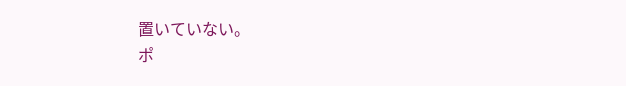置いていない。
ポ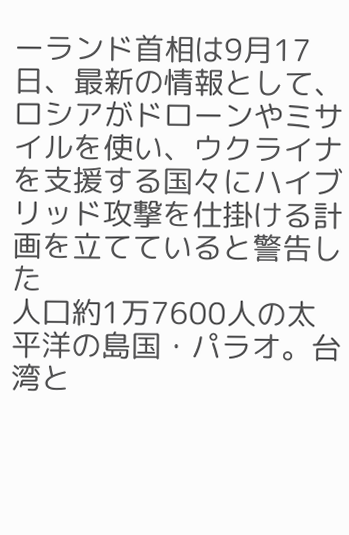ーランド首相は9月17日、最新の情報として、ロシアがドローンやミサイルを使い、ウクライナを支援する国々にハイブリッド攻撃を仕掛ける計画を立てていると警告した
人口約1万7600人の太平洋の島国・パラオ。台湾と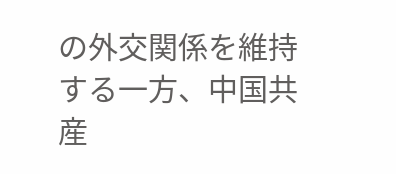の外交関係を維持する一方、中国共産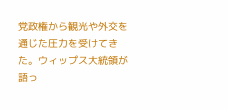党政権から観光や外交を通じた圧力を受けてきた。ウィップス大統領が語っ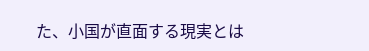た、小国が直面する現実とは